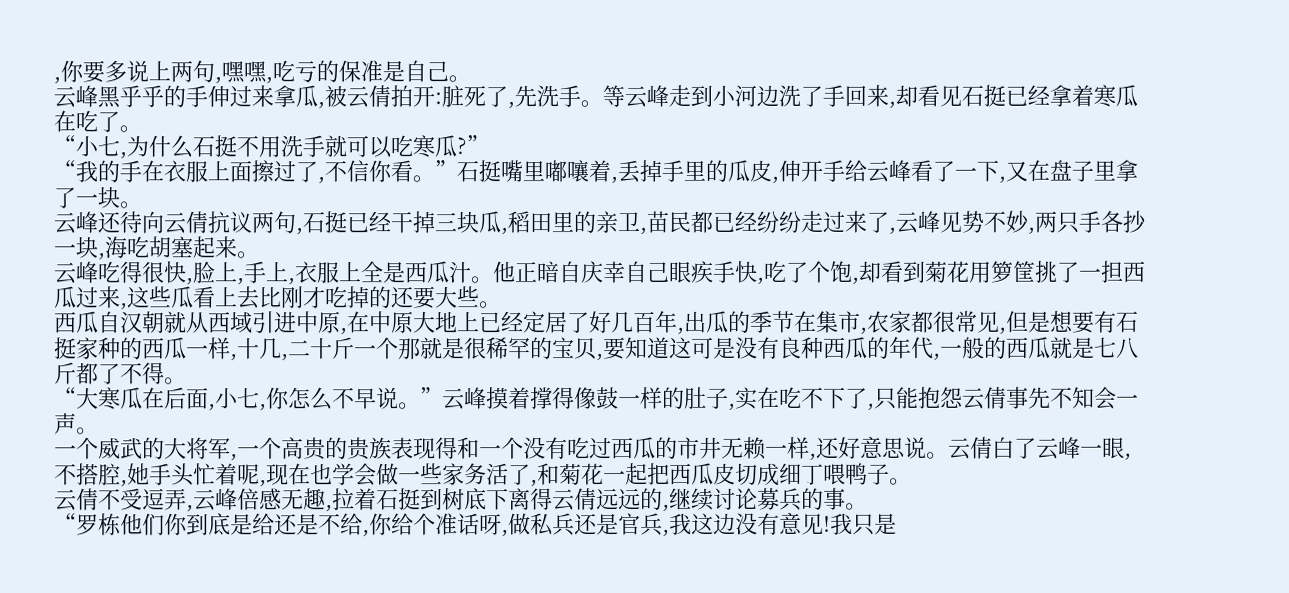,你要多说上两句,嘿嘿,吃亏的保准是自己。
云峰黑乎乎的手伸过来拿瓜,被云倩拍开:脏死了,先洗手。等云峰走到小河边洗了手回来,却看见石挺已经拿着寒瓜在吃了。
“小七,为什么石挺不用洗手就可以吃寒瓜?”
“我的手在衣服上面擦过了,不信你看。”石挺嘴里嘟嚷着,丢掉手里的瓜皮,伸开手给云峰看了一下,又在盘子里拿了一块。
云峰还待向云倩抗议两句,石挺已经干掉三块瓜,稻田里的亲卫,苗民都已经纷纷走过来了,云峰见势不妙,两只手各抄一块,海吃胡塞起来。
云峰吃得很快,脸上,手上,衣服上全是西瓜汁。他正暗自庆幸自己眼疾手快,吃了个饱,却看到菊花用箩筐挑了一担西瓜过来,这些瓜看上去比刚才吃掉的还要大些。
西瓜自汉朝就从西域引进中原,在中原大地上已经定居了好几百年,出瓜的季节在集市,农家都很常见,但是想要有石挺家种的西瓜一样,十几,二十斤一个那就是很稀罕的宝贝,要知道这可是没有良种西瓜的年代,一般的西瓜就是七八斤都了不得。
“大寒瓜在后面,小七,你怎么不早说。”云峰摸着撑得像鼓一样的肚子,实在吃不下了,只能抱怨云倩事先不知会一声。
一个威武的大将军,一个高贵的贵族表现得和一个没有吃过西瓜的市井无赖一样,还好意思说。云倩白了云峰一眼,不搭腔,她手头忙着呢,现在也学会做一些家务活了,和菊花一起把西瓜皮切成细丁喂鸭子。
云倩不受逗弄,云峰倍感无趣,拉着石挺到树底下离得云倩远远的,继续讨论募兵的事。
“罗栋他们你到底是给还是不给,你给个准话呀,做私兵还是官兵,我这边没有意见!我只是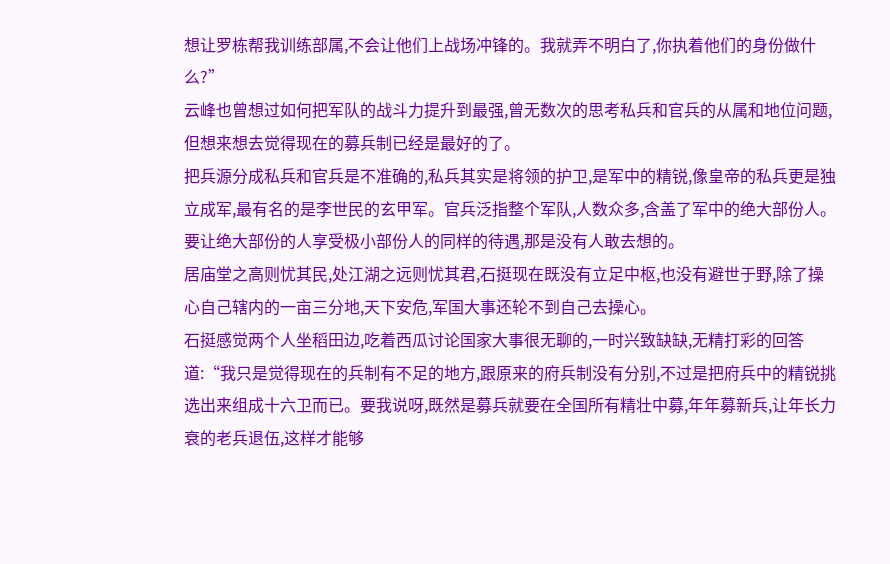想让罗栋帮我训练部属,不会让他们上战场冲锋的。我就弄不明白了,你执着他们的身份做什么?”
云峰也曾想过如何把军队的战斗力提升到最强,曾无数次的思考私兵和官兵的从属和地位问题,但想来想去觉得现在的募兵制已经是最好的了。
把兵源分成私兵和官兵是不准确的,私兵其实是将领的护卫,是军中的精锐,像皇帝的私兵更是独立成军,最有名的是李世民的玄甲军。官兵泛指整个军队,人数众多,含盖了军中的绝大部份人。
要让绝大部份的人享受极小部份人的同样的待遇,那是没有人敢去想的。
居庙堂之高则忧其民,处江湖之远则忧其君,石挺现在既没有立足中枢,也没有避世于野,除了操心自己辖内的一亩三分地,天下安危,军国大事还轮不到自己去操心。
石挺感觉两个人坐稻田边,吃着西瓜讨论国家大事很无聊的,一时兴致缺缺,无精打彩的回答道:“我只是觉得现在的兵制有不足的地方,跟原来的府兵制没有分别,不过是把府兵中的精锐挑选出来组成十六卫而已。要我说呀,既然是募兵就要在全国所有精壮中募,年年募新兵,让年长力衰的老兵退伍,这样才能够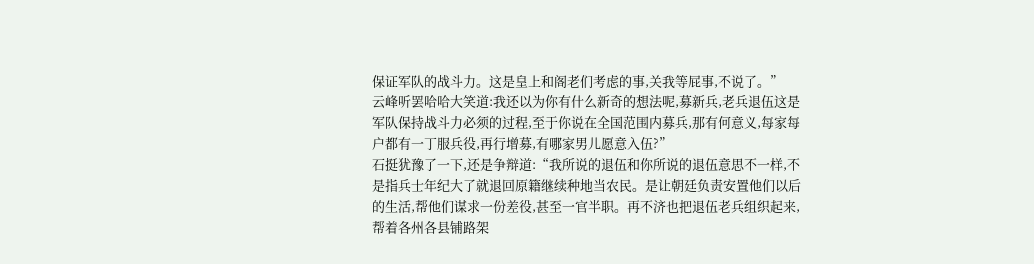保证军队的战斗力。这是皇上和阁老们考虑的事,关我等屁事,不说了。”
云峰听罢哈哈大笑道:我还以为你有什么新奇的想法呢,募新兵,老兵退伍这是军队保持战斗力必须的过程,至于你说在全国范围内募兵,那有何意义,每家每户都有一丁服兵役,再行增募,有哪家男儿愿意入伍?”
石挺犹豫了一下,还是争辩道:“我所说的退伍和你所说的退伍意思不一样,不是指兵士年纪大了就退回原籍继续种地当农民。是让朝廷负责安置他们以后的生活,帮他们谋求一份差役,甚至一官半职。再不济也把退伍老兵组织起来,帮着各州各县铺路架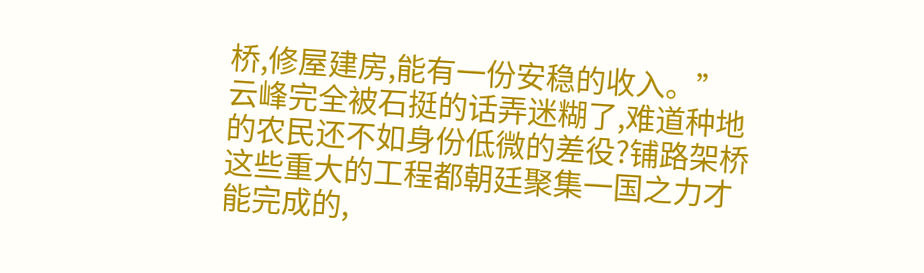桥,修屋建房,能有一份安稳的收入。”
云峰完全被石挺的话弄迷糊了,难道种地的农民还不如身份低微的差役?铺路架桥这些重大的工程都朝廷聚集一国之力才能完成的,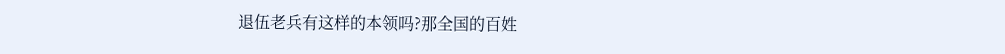退伍老兵有这样的本领吗?那全国的百姓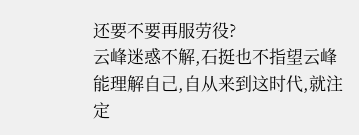还要不要再服劳役?
云峰迷惑不解,石挺也不指望云峰能理解自己,自从来到这时代,就注定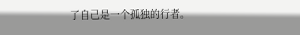了自己是一个孤独的行者。